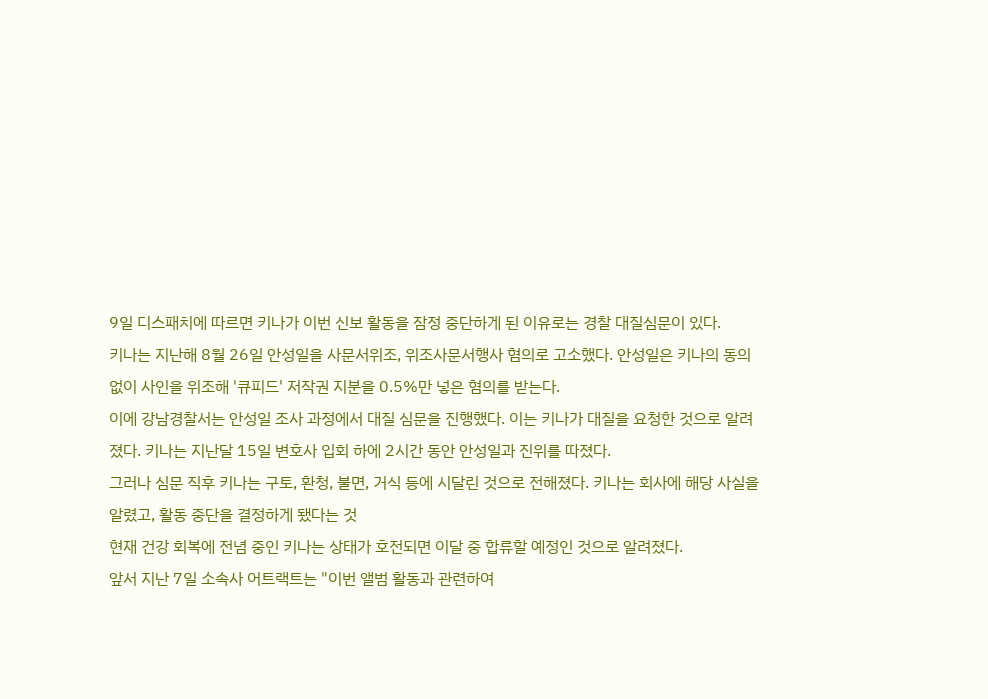9일 디스패치에 따르면 키나가 이번 신보 활동을 잠정 중단하게 된 이유로는 경찰 대질심문이 있다.
키나는 지난해 8월 26일 안성일을 사문서위조, 위조사문서행사 혐의로 고소했다. 안성일은 키나의 동의 없이 사인을 위조해 '큐피드' 저작권 지분을 0.5%만 넣은 혐의를 받는다.
이에 강남경찰서는 안성일 조사 과정에서 대질 심문을 진행했다. 이는 키나가 대질을 요청한 것으로 알려졌다. 키나는 지난달 15일 변호사 입회 하에 2시간 동안 안성일과 진위를 따졌다.
그러나 심문 직후 키나는 구토, 환청, 불면, 거식 등에 시달린 것으로 전해졌다. 키나는 회사에 해당 사실을 알렸고, 활동 중단을 결정하게 됐다는 것
현재 건강 회복에 전념 중인 키나는 상태가 호전되면 이달 중 합류할 예정인 것으로 알려졌다.
앞서 지난 7일 소속사 어트랙트는 "이번 앨범 활동과 관련하여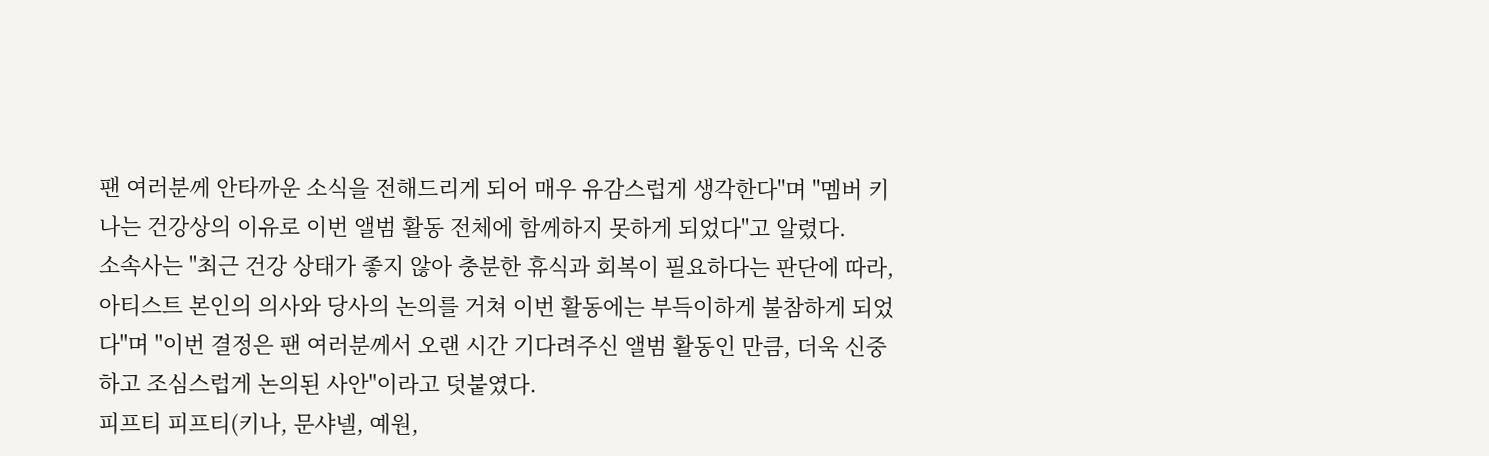팬 여러분께 안타까운 소식을 전해드리게 되어 매우 유감스럽게 생각한다"며 "멤버 키나는 건강상의 이유로 이번 앨범 활동 전체에 함께하지 못하게 되었다"고 알렸다.
소속사는 "최근 건강 상태가 좋지 않아 충분한 휴식과 회복이 필요하다는 판단에 따라, 아티스트 본인의 의사와 당사의 논의를 거쳐 이번 활동에는 부득이하게 불참하게 되었다"며 "이번 결정은 팬 여러분께서 오랜 시간 기다려주신 앨범 활동인 만큼, 더욱 신중하고 조심스럽게 논의된 사안"이라고 덧붙였다.
피프티 피프티(키나, 문샤넬, 예원,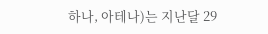하나, 아테나)는 지난달 29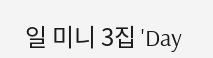일 미니 3집 'Day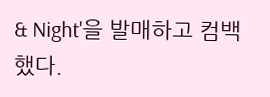& Night'을 발매하고 컴백했다.